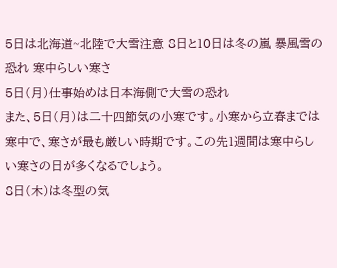5日は北海道~北陸で大雪注意 8日と10日は冬の嵐 暴風雪の恐れ 寒中らしい寒さ
5日(月)仕事始めは日本海側で大雪の恐れ
また、5日(月)は二十四節気の小寒です。小寒から立春までは寒中で、寒さが最も厳しい時期です。この先1週間は寒中らしい寒さの日が多くなるでしょう。
8日(木)は冬型の気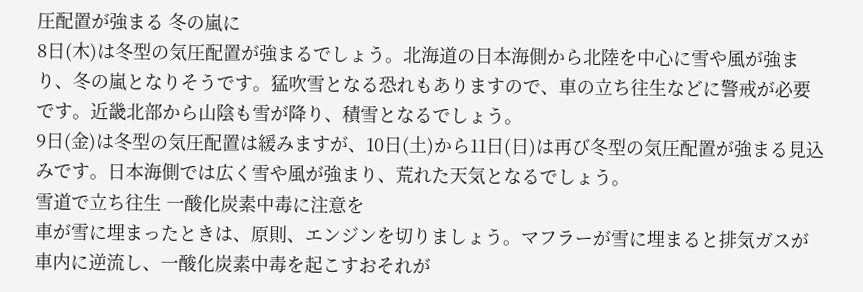圧配置が強まる 冬の嵐に
8日(木)は冬型の気圧配置が強まるでしょう。北海道の日本海側から北陸を中心に雪や風が強まり、冬の嵐となりそうです。猛吹雪となる恐れもありますので、車の立ち往生などに警戒が必要です。近畿北部から山陰も雪が降り、積雪となるでしょう。
9日(金)は冬型の気圧配置は緩みますが、10日(土)から11日(日)は再び冬型の気圧配置が強まる見込みです。日本海側では広く雪や風が強まり、荒れた天気となるでしょう。
雪道で立ち往生 一酸化炭素中毒に注意を
車が雪に埋まったときは、原則、エンジンを切りましょう。マフラーが雪に埋まると排気ガスが車内に逆流し、一酸化炭素中毒を起こすおそれが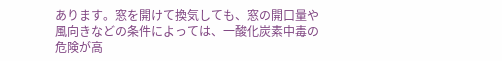あります。窓を開けて換気しても、窓の開口量や風向きなどの条件によっては、一酸化炭素中毒の危険が高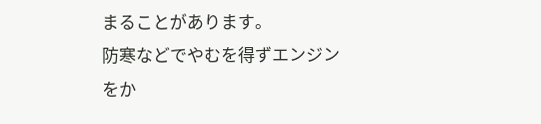まることがあります。
防寒などでやむを得ずエンジンをか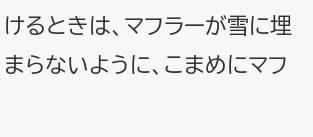けるときは、マフラーが雪に埋まらないように、こまめにマフ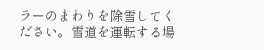ラーのまわりを除雪してください。雪道を運転する場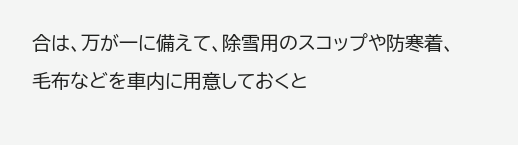合は、万が一に備えて、除雪用のスコップや防寒着、毛布などを車内に用意しておくと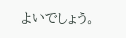よいでしょう。